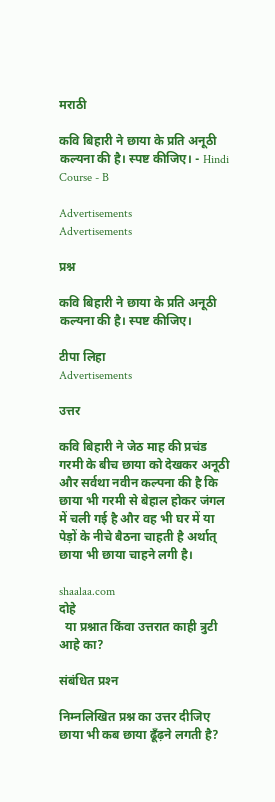मराठी

कवि बिहारी ने छाया के प्रति अनूठी कल्यना की है। स्पष्ट कीजिए। - Hindi Course - B

Advertisements
Advertisements

प्रश्न

कवि बिहारी ने छाया के प्रति अनूठी कल्यना की है। स्पष्ट कीजिए।

टीपा लिहा
Advertisements

उत्तर

कवि बिहारी ने जेठ माह की प्रचंड गरमी के बीच छाया को देखकर अनूठी और सर्वथा नवीन कल्पना की है कि छाया भी गरमी से बेहाल होकर जंगल में चली गई है और वह भी घर में या पेड़ों के नीचे बैठना चाहती है अर्थात् छाया भी छाया चाहने लगी है।

shaalaa.com
दोहे
  या प्रश्नात किंवा उत्तरात काही त्रुटी आहे का?

संबंधित प्रश्‍न

निम्नलिखित प्रश्न का उत्तर दीजिए
छाया भी कब छाया ढूँढ़ने लगती है?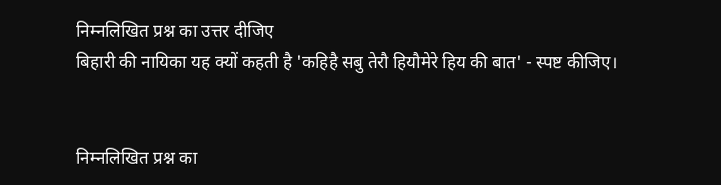निम्नलिखित प्रश्न का उत्तर दीजिए
बिहारी की नायिका यह क्यों कहती है 'कहिहै सबु तेरौ हियौमेरे हिय की बात' - स्पष्ट कीजिए।


निम्नलिखित प्रश्न का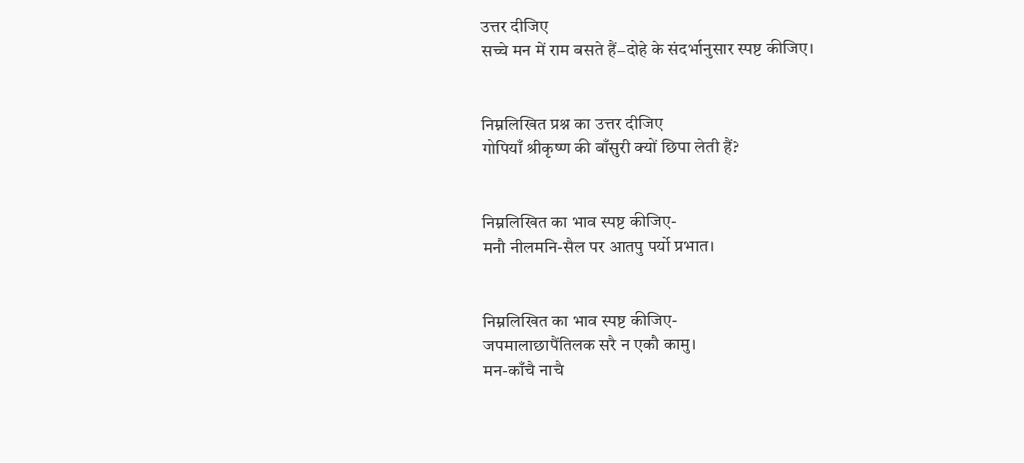उत्तर दीजिए
सच्चे मन में राम बसते हैं−दोहे के संदर्भानुसार स्पष्ट कीजिए।


निम्नलिखित प्रश्न का उत्तर दीजिए
गोपियाँ श्रीकृष्ण की बाँसुरी क्यों छिपा लेती हैं?


निम्नलिखित का भाव स्पष्ट कीजिए-
मनौ नीलमनि-सैल पर आतपु पर्यो प्रभात।


निम्नलिखित का भाव स्पष्ट कीजिए-
जपमालाछापैंतिलक सरै न एकौ कामु।
मन-काँचै नाचै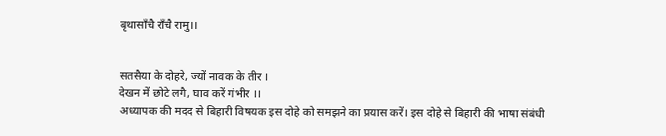बृथासाँचै राँचै रामु।।


सतसैया के दोहरे, ज्यों नावक के तीर ।
देखन में छोटे लगै, घाव करें गंभीर ।।
अध्यापक की मदद से बिहारी विषयक इस दोहे को समझने का प्रयास करें। इस दोहे से बिहारी की भाषा संबंधी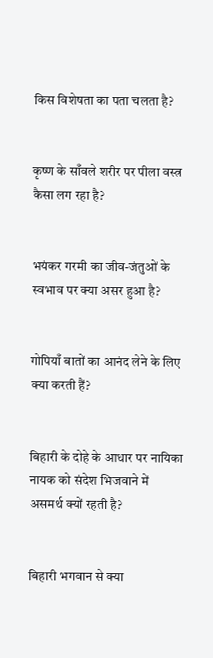किस विशेषता का पता चलता है?


कृष्ण के साँवले शरीर पर पीला वस्त्र कैसा लग रहा है?


भयंकर गरमी का जीव-जंतुओं के स्वभाव पर क्या असर हुआ है?


गोपियाँ बातों का आनंद लेने के लिए क्या करती हैं?


बिहारी के दोहे के आधार पर नायिका नायक को संदेश भिजवाने में असमर्थ क्यों रहती है?


बिहारी भगवान से क्या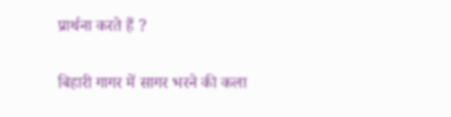प्रार्थना करते हैं ?


बिहारी गागर में सागर भरने की कला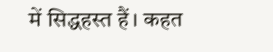में सिद्धहस्त हैं। कहत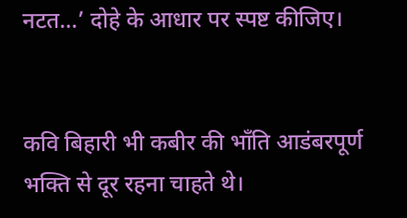नटत…’ दोहे के आधार पर स्पष्ट कीजिए।


कवि बिहारी भी कबीर की भाँति आडंबरपूर्ण भक्ति से दूर रहना चाहते थे।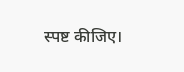स्पष्ट कीजिए।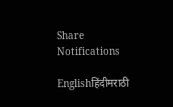Share
Notifications

Englishहिंदीमराठी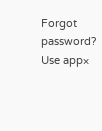Forgot password?
Use app×